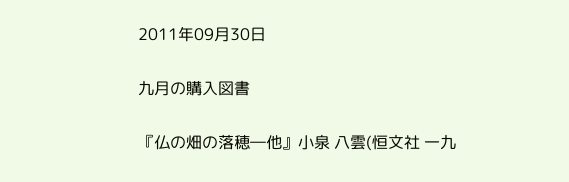2011年09月30日

九月の購入図書

『仏の畑の落穂―他』小泉 八雲(恒文社 一九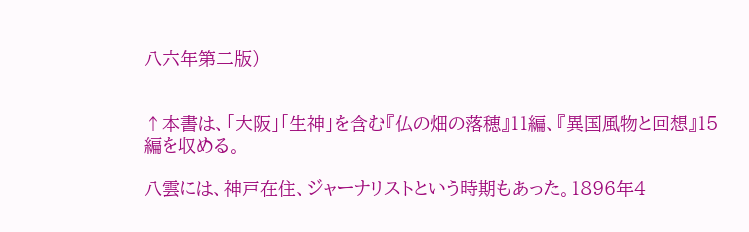八六年第二版)


↑本書は、「大阪」「生神」を含む『仏の畑の落穂』11編、『異国風物と回想』15編を収める。

八雲には、神戸在住、ジャーナリストという時期もあった。1896年4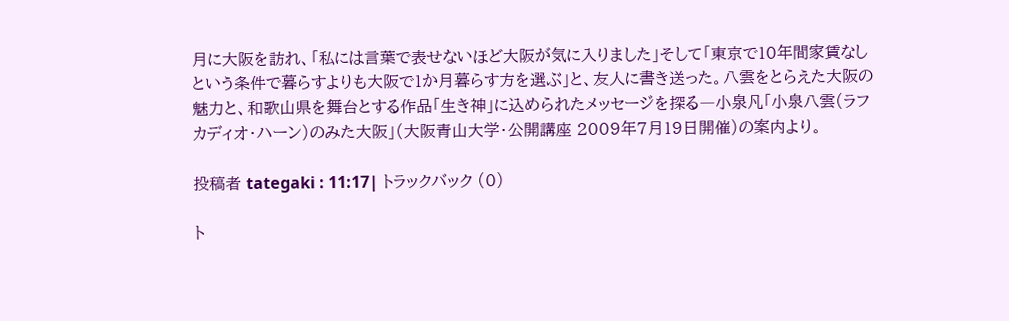月に大阪を訪れ、「私には言葉で表せないほど大阪が気に入りました」そして「東京で10年間家賃なしという条件で暮らすよりも大阪で1か月暮らす方を選ぶ」と、友人に書き送った。八雲をとらえた大阪の魅力と、和歌山県を舞台とする作品「生き神」に込められたメッセージを探る―小泉凡「小泉八雲(ラフカディオ・ハーン)のみた大阪」(大阪青山大学・公開講座 2009年7月19日開催)の案内より。

投稿者 tategaki : 11:17| トラックバック (0)

ト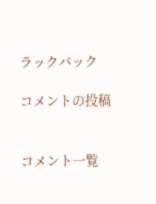ラックバック

コメントの投稿


コメント一覧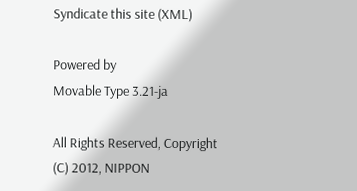Syndicate this site (XML)

Powered by
Movable Type 3.21-ja

All Rights Reserved, Copyright (C) 2012, NIPPON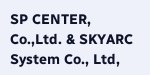SP CENTER, Co.,Ltd. & SKYARC System Co., Ltd,